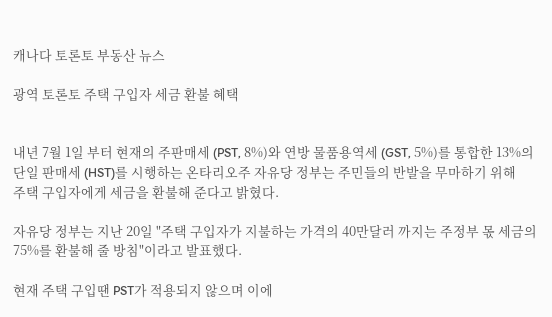캐나다 토론토 부동산 뉴스

광역 토론토 주택 구입자 세금 환불 혜택


내년 7월 1일 부터 현재의 주판매세 (PST, 8%)와 연방 물품용역세 (GST, 5%)를 통합한 13%의 단일 판매세 (HST)를 시행하는 온타리오주 자유당 정부는 주민들의 반발을 무마하기 위해
주택 구입자에게 세금을 환불해 준다고 밝혔다.

자유당 정부는 지난 20일 "주택 구입자가 지불하는 가격의 40만달러 까지는 주정부 몫 세금의 75%를 환불해 줄 방침"이라고 발표했다.

현재 주택 구입땐 PST가 적용되지 않으며 이에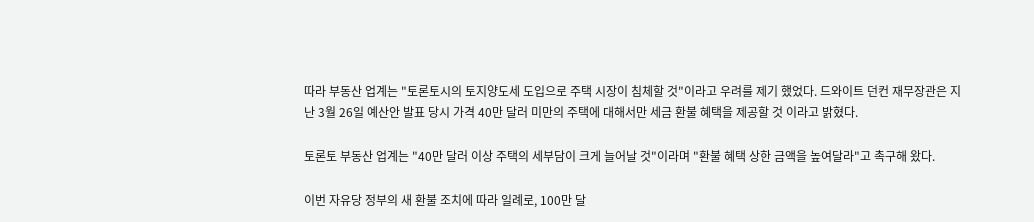따라 부동산 업계는 "토론토시의 토지양도세 도입으로 주택 시장이 침체할 것"이라고 우려를 제기 했었다. 드와이트 던컨 재무장관은 지난 3월 26일 예산안 발표 당시 가격 40만 달러 미만의 주택에 대해서만 세금 환불 혜택을 제공할 것 이라고 밝혔다.

토론토 부동산 업계는 "40만 달러 이상 주택의 세부담이 크게 늘어날 것"이라며 "환불 혜택 상한 금액을 높여달라"고 촉구해 왔다.

이번 자유당 정부의 새 환불 조치에 따라 일례로, 100만 달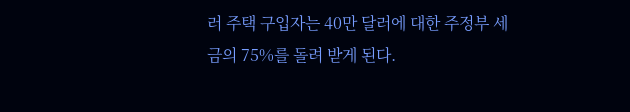러 주택 구입자는 40만 달러에 대한 주정부 세금의 75%를 돌려 받게 된다.